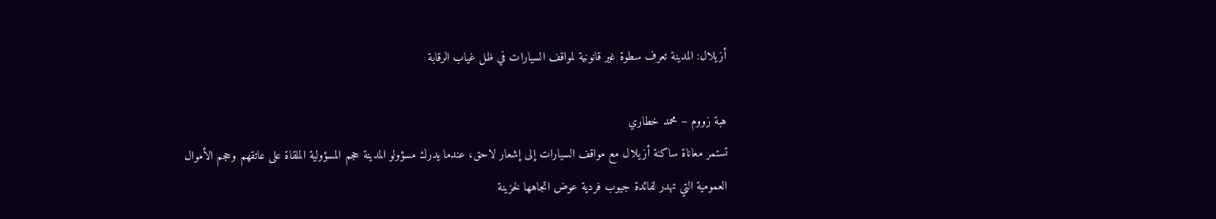أزيلال: المدينة تعرف سطوة غير قانونية لمواقف السيارات في ظل غياب الرقابة

هبة زووم – محمد خطاري
تستمر معاناة ساكنة أزيلال مع مواقف السيارات إلى إشعار لاحق، عندما يدرك مسؤولو المدينة حجم المسؤولية الملقاة على عاتقهم وحجم الأموال العمومية التي تهدر لفائدة جيوب فردية عوض اتجاهها لخزينة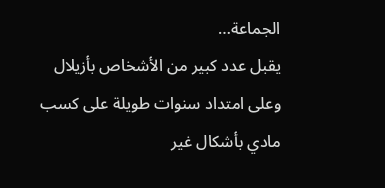الجماعة…
يقبل عدد كبير من الأشخاص بأزيلال وعلى امتداد سنوات طويلة على كسب مادي بأشكال غير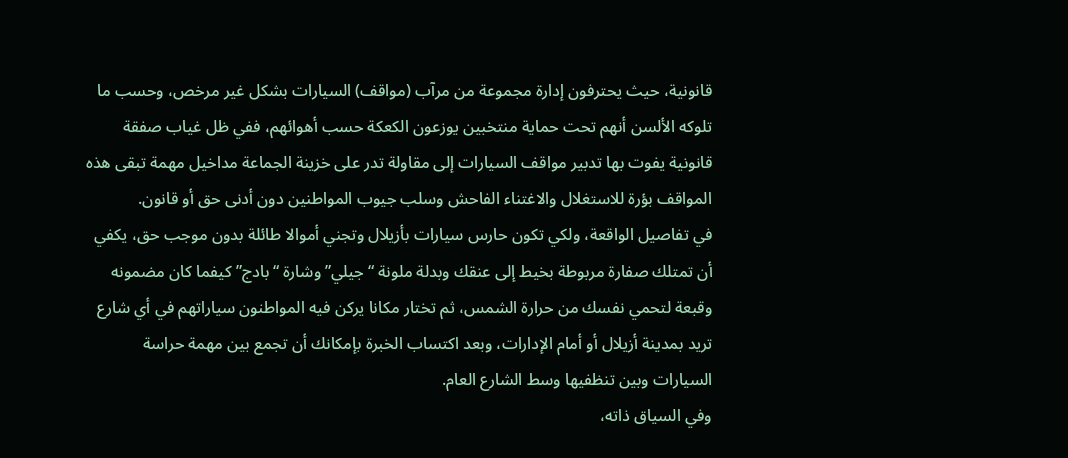قانونية، حيث يحترفون إدارة مجموعة من مرآب (مواقف) السيارات بشكل غير مرخص، وحسب ما تلوكه الألسن أنهم تحت حماية منتخبين يوزعون الكعكة حسب أهوائهم، ففي ظل غياب صفقة قانونية يفوت بها تدبير مواقف السيارات إلى مقاولة تدر على خزينة الجماعة مداخيل مهمة تبقى هذه المواقف بؤرة للاستغلال والاغتناء الفاحش وسلب جيوب المواطنين دون أدنى حق أو قانون.
في تفاصيل الواقعة، ولكي تكون حارس سيارات بأزيلال وتجني أموالا طائلة بدون موجب حق، يكفي أن تمتلك صفارة مربوطة بخيط إلى عنقك وبدلة ملونة “جيلي” وشارة “بادج” كيفما كان مضمونه وقبعة لتحمي نفسك من حرارة الشمس، ثم تختار مكانا يركن فيه المواطنون سياراتهم في أي شارع تريد بمدينة أزيلال أو أمام الإدارات، وبعد اكتساب الخبرة بإمكانك أن تجمع بين مهمة حراسة السيارات وبين تنظفيها وسط الشارع العام.
وفي السياق ذاته،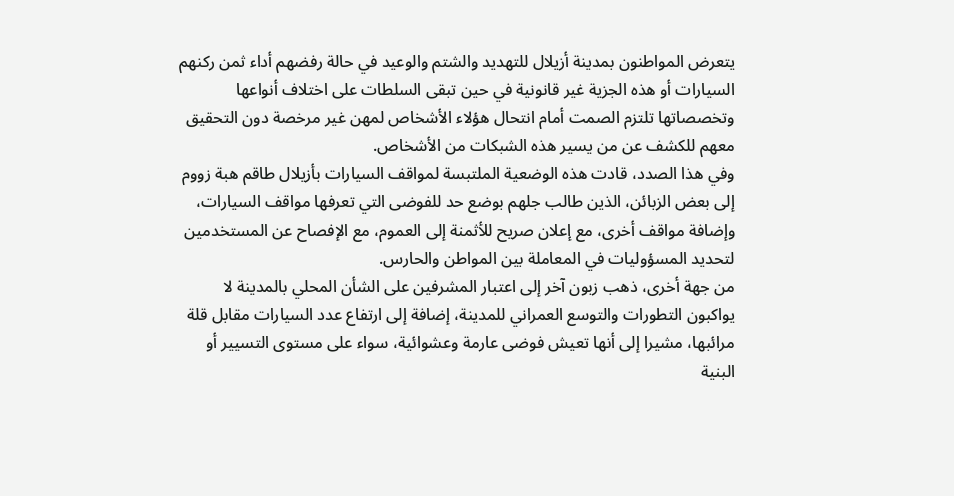يتعرض المواطنون بمدينة أزيلال للتهديد والشتم والوعيد في حالة رفضهم أداء ثمن ركنهم السيارات أو هذه الجزية غير قانونية في حين تبقى السلطات على اختلاف أنواعها وتخصصاتها تلتزم الصمت أمام انتحال هؤلاء الأشخاص لمهن غير مرخصة دون التحقيق معهم للكشف عن من يسير هذه الشبكات من الأشخاص.
وفي هذا الصدد، قادت هذه الوضعية الملتبسة لمواقف السيارات بأزيلال طاقم هبة زووم إلى بعض الزبائن، الذين طالب جلهم بوضع حد للفوضى التي تعرفها مواقف السيارات، وإضافة مواقف أخرى، مع إعلان صريح للأثمنة إلى العموم، مع الإفصاح عن المستخدمين لتحديد المسؤوليات في المعاملة بين المواطن والحارس.
من جهة أخرى، ذهب زبون آخر إلى اعتبار المشرفين على الشأن المحلي بالمدينة لا يواكبون التطورات والتوسع العمراني للمدينة، إضافة إلى ارتفاع عدد السيارات مقابل قلة مرائبها، مشيرا إلى أنها تعيش فوضى عارمة وعشوائية، سواء على مستوى التسيير أو البنية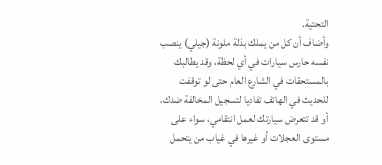التحتية.
وأضاف أن كل من يملك بذلة ملونة (جيلي) ينصب نفسه حارس سيارات في أي لحظة، وقد يطالبك بالمستحقات في الشارع العام حتى لو توقفت للحديث في الهاتف تفاديا لتسجيل المخالفة ضدك، أو قد تتعرض سيارتك لعمل انتقامي، سواء على مستوى العجلات أو غيرها في غياب من يتحمل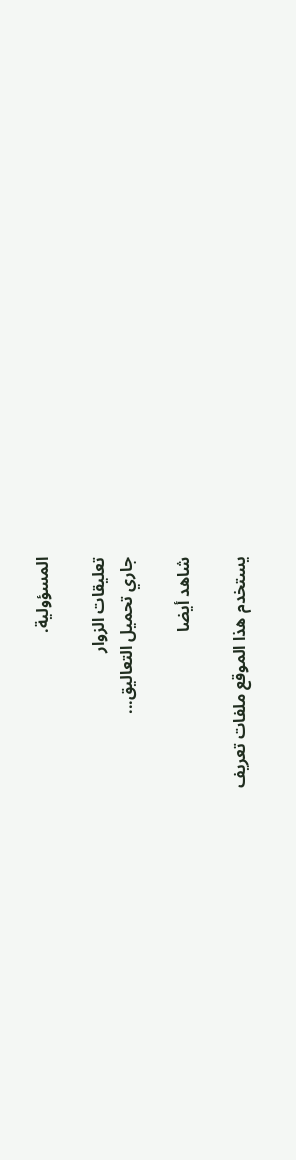المسؤولية.

تعليقات الزوار
جاري تحميل التعاليق...

شاهد أيضا

يستخدم هذا الموقع ملفات تعريف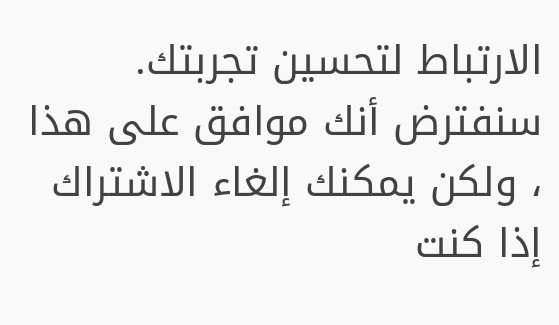الارتباط لتحسين تجربتك. سنفترض أنك موافق على هذا ، ولكن يمكنك إلغاء الاشتراك إذا كنت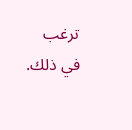ترغب في ذلك.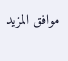موافق المزيد